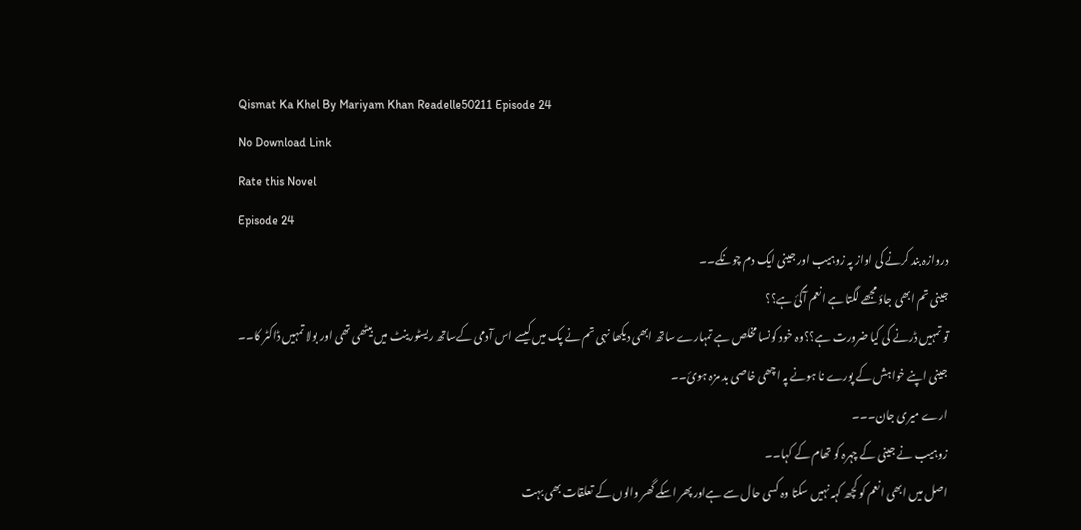Qismat Ka Khel By Mariyam Khan Readelle50211 Episode 24
No Download Link
Rate this Novel
Episode 24
دروازہ بند کرنے کی اواز پہ زوہیب اور جینی ایک دم چونکے۔۔
جینی تم ابھی جاؤ مجھے لگتا ہے انعم آگئ ہے؟؟
تو تمہیں ڈرنے کی کیا ضرورت ہے؟؟وہ خود کونسا مخلص ہے تمہارے ساتھ ابھی دیکھا نہی تم نے پک میں کیسے اس آدمی کےساتھ ریسٹورینٹ میں بیٹھی تھی اور بولا تمہیں ڈاکٹر کا۔۔
جینی اپنے خواہش کے پورے نا ہونے پہ اچھی خاصی بد مزہ ہوئ۔۔
ارے میری جان۔۔۔
زوہیب نے جینی کے چہرہ کو تھام کے کہا۔۔
اصل میں ابھی انعم کو کچھ کہہ نہیں سکتا وہ کسی حال سے ہےاور پھر اسکے گھر والوں کے تعلقات بھی بہت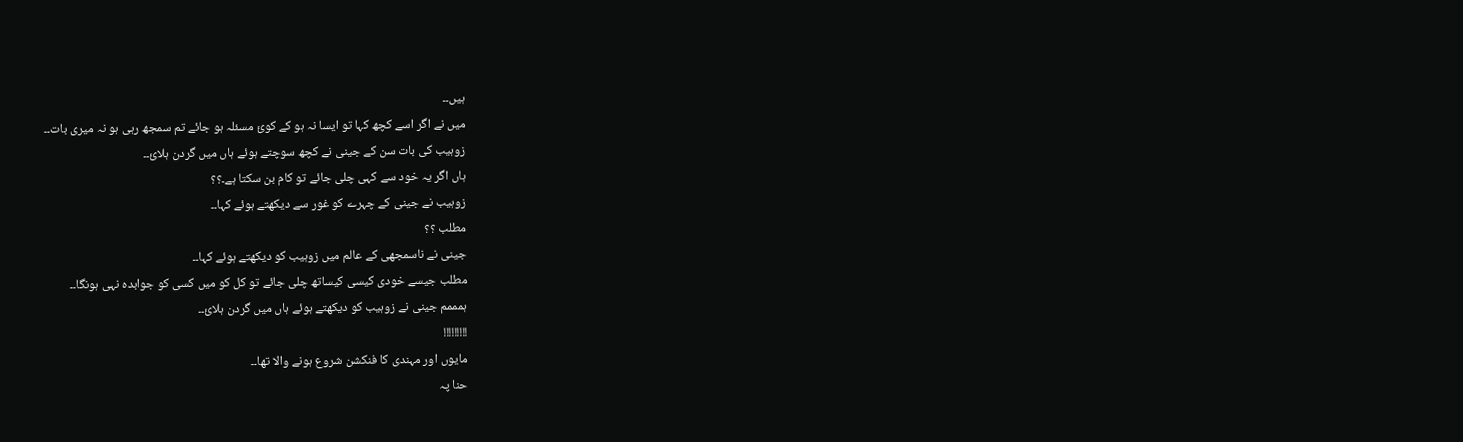ہیں۔۔
میں نے اگر اسے کچھ کہا تو ایسا نہ ہو کے کوئ مسئلہ ہو جائے تم سمجھ رہی ہو نہ میری بات۔۔
زوہیب کی بات سن کے جینی نے کچھ سوچتے ہوئے ہاں میں گردن ہلائ۔۔
ہاں اگر یہ خود سے کہی چلی جائے تو کام بن سکتا ہے۔؟؟
زوہیب نے جینی کے چہرے کو غور سے دیکھتے ہوئے کہا۔۔
مطلب ؟؟
جینی نے ناسمجھی کے عالم میں زوہیب کو دیکھتے ہوئے کہا۔۔
مطلب جیسے خودی کیسی کیساتھ چلی جائے تو کل کو میں کسی کو جوابدہ نہی ہونگا۔۔
ہمممم جینی نے زوہیب کو دیکھتے ہوئے ہاں میں گردن ہلائ۔۔
!!!!!!!!!
مایوں اور مہندی کا فنکشن شروع ہونے والا تھا۔۔
حنا پہ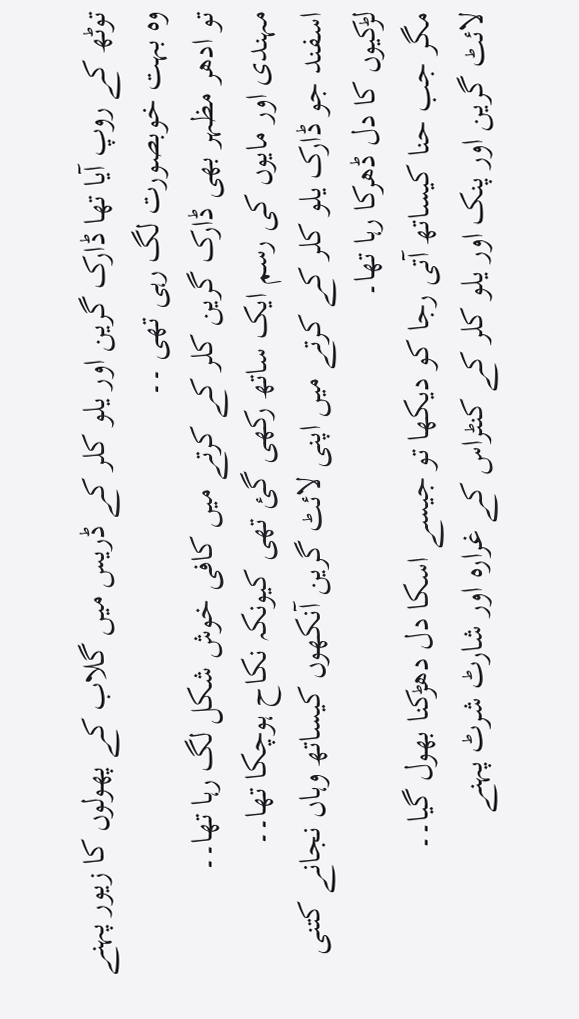توٹھ کے روپ آیا تھا ڈارک گرین اور یلو کلر کے ڈریس میں گلاب کے پھولوں کا زیور پہنے وہ بہت خوبصورت لگ رہی تھی ۔۔
تو ادھر مظہر بھی ڈارک گرین کلر کے کرتے میں کافی خوش شکل لگ رہا تھا۔۔
مہندی اور مایوں کی رسم ایک ساتھ رکھی گئ تھی کیونکہ نکاح ہوچکا تھا۔۔
اسفند جو ڈارک یلو کلر کے کرتے میں اپنی لائٹ گرین آنکھوں کیساتھ وہاں نجانے کتنی لڑکیوں کا دل ڈھرکا رہا تھا۔
مگر جب حنا کیساتھ آتی رجا کو دیکھا تو جیسے اسکا دل دھڑکنا بھول گیا۔۔
لائٹ گرین اور پنک اور یلو کلر کے کنٹراس کے غرارہ اور شارٹ شرٹ پہنے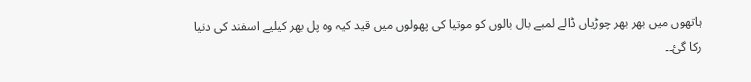ہاتھوں میں بھر بھر چوڑیاں ڈالے لمبے بال بالوں کو موتیا کی پھولوں میں قید کیہ وہ پل بھر کیلیے اسفند کی دنیا رکا گئ۔۔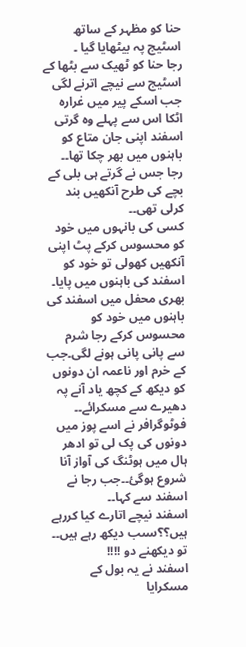حنا کو مظہر کے ساتھ اسٹیج پہ بیٹھایا گیا ۔
رجا حنا کو ٹھیک سے بٹھا کے اسٹیج سے نیچے اترنے لگی جب اسکے پیر میں غرارہ اٹکا اس سے پہلے وہ گرتی اسفند اپنی جان متاع کو باہنوں میں بھر چکا تھا۔۔
رجا جس نے گرتے ہی بلی کے بچے کی طرح آنکھیں بند کرلی تھی۔۔
کسی کی بانہوں میں خود کو محسوس کرکے پٹ اپنی آنکھیں کھولی تو خود کو اسفند کی باہنوں میں پایا۔
بھری محفل میں اسفند کی باہنوں میں خود کو محسوس کرکے رجا شرم سے پانی پانی ہونے لگی۔جب کے خرم اور ناعمہ ان دونوں کو دیکھ کے کچھ یاد آنے پہ دھیرے سے مسکرائے۔۔
فوٹوگرافر نے اسے پوز میں دونوں کی پک لی تو ادھر ہال میں ہوٹنگ کی آواز آنا شروع ہوگئ۔۔جب رجا نے اسفند سے کہا۔۔
اسفند نیچے اتارے کیا کررہے ہیں؟؟سںب دیکھ رہے ہیں۔۔
تو دیکھنے دو !!!!
اسفند نے یہ بول کے مسکرایا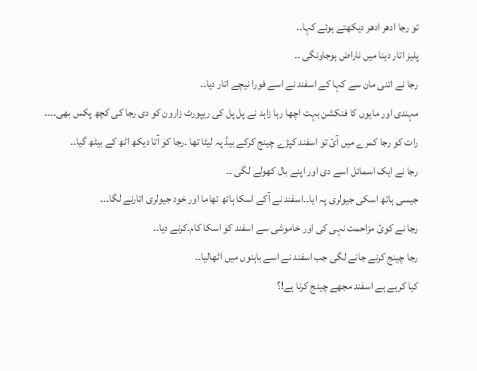تو رجا ادھر ادھر دیکھتے ہوئے کہا۔۔
پلیز اتار دینا میں ناراض ہوجاونگی ۔۔
رجا نے اتنی مان سے کہا کے اسفند نے اسے فورا نیچے اتار دیا۔۔
مہندی اور مایوں کا فنکشن بہت اچھا رہا زاہد نے پل پل کی ریپورٹ زارون کو دی رجا کی کچھ پکس بھی۔۔۔۔
رات کو رجا کمرے میں آئ تو اسفند کپڑے چینج کرکے بیڈ پہ لیٹا تھا ۔رجا کو آتا دیکھ اٹھ کے بیٹھ گیا۔۔
رجا نے ایک اسمائل اسے دی اور اپنے بال کھولے لگی ۔۔
جیسی ہاتھ اسکی جیولری پہ ایا۔۔اسفند نے آکے اسکا ہاتھ تھاما اور خود جیولری اتارنے لگا۔۔۔
رجا نے کوئ مزاحمت نہی کی اور خاموشی سے اسفند کو اسکا کام۔کرنے دیا۔۔
رجا چینج کرنے جانے لگی جب اسفند نے اسے باہنوں میں اٹھالیا۔۔
کیا کرہے ہے اسفند مجھے چینج کرنا ہے!؟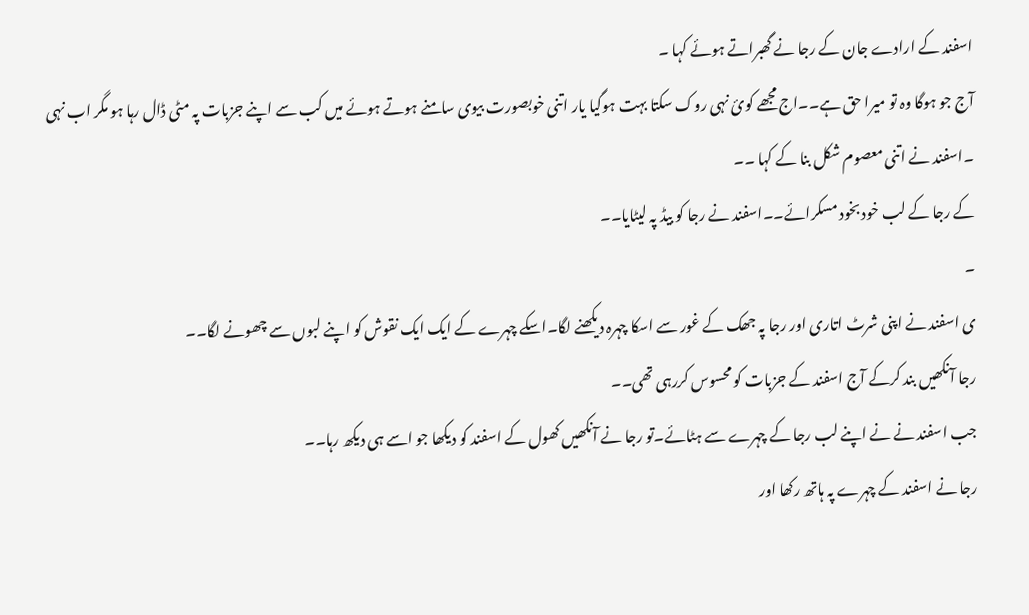اسفند کے ارادے جان کے رجا نے گھبراتے ہوئے کہا ۔
آج جو ہوگا وہ تو میرا حق ہے۔۔اج مجھے کوئ نہی روک سکتا بہت ہوگیا یار اتنی خوبصورت بیوی سامنے ہوتے ہوئے میں کب سے اپنے جزبات پہ مٹی ڈال رہا ہو مگر اب نہی ۔اسفند نے اتنی معصوم شکل بنا کے کہا ۔۔
کے رجا کے لب خود بخود مسکرائے۔۔اسفند نے رجا کو بیڈ پہ لیٹایا۔۔
۔
ی اسفند نے اپنی شرٹ اتاری اور رجا پہ جھک کے غور سے اسکا چہرہ دیکھنے لگا۔اسکے چہرے کے ایک ایک نقوش کو اپنے لبوں سے چھونے لگا۔۔
رجا آنکھیں بند کرکے آج اسفند کے جزبات کو محسوس کررہی تھی۔۔
جب اسفند نے نے اپنے لب رجا کے چہرے سے ہٹائے۔تو رجا نے آنکھیں کھول کے اسفند کو دیکھا جو اسے ہی دیکھ رہا۔۔
رجا نے اسفند کے چہرے پہ ہاتھ رکھا اور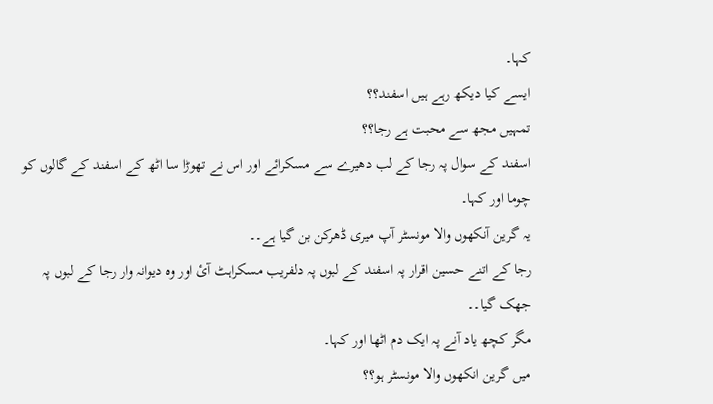کہا۔
ایسے کیا دیکھ رہے ہیں اسفند؟؟
تمہیں مجھ سے محبت ہے رجا؟؟
اسفند کے سوال پہ رجا کے لب دھیرے سے مسکرائے اور اس نے تھوڑا سا اٹھ کے اسفند کے گالوں کو چوما اور کہا۔
یہ گرین آنکھوں والا مونسٹر آپ میری ڈھرکن بن گیا ہے۔۔
رجا کے اتنے حسین اقرار پہ اسفند کے لبوں پہ دلفریب مسکراہٹ آئ اور وہ دیوانہ وار رجا کے لبوں پہ جھک گیا۔۔
مگر کچھ یاد آنے پہ ایک دم اٹھا اور کہا۔
میں گرین انکھوں والا مونسٹر ہو؟؟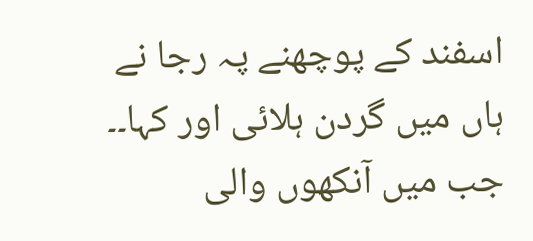اسفند کے پوچھنے پہ رجا نے ہاں میں گردن ہلائی اور کہا۔۔
جب میں آنکھوں والی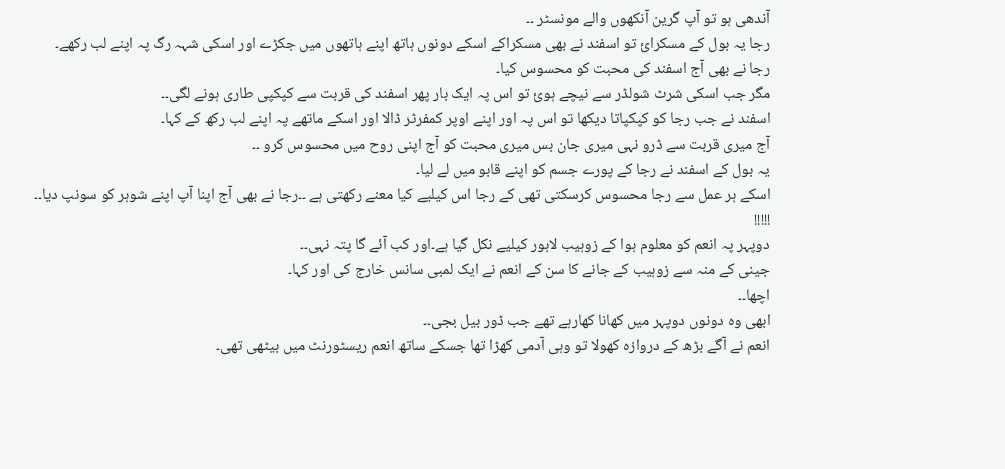آندھی ہو تو آپ گرین آنکھوں والے مونسٹر ۔۔
رجا یہ بول کے مسکرائ تو اسفند نے بھی مسکراکے اسکے دونوں ہاتھ اپنے ہاتھوں میں جکڑے اور اسکی شہہ رگ پہ اپنے لب رکھے۔
رجا نے بھی آج اسفند کی محبت کو محسوس کیا۔
مگر جب اسکی شرٹ شولڈر سے نیچے ہوئ تو اس پہ ایک بار پھر اسفند کی قربت سے کپکپی طاری ہونے لگی۔۔
اسفند نے جب رجا کو کپکپاتا دیکھا تو اس پہ اور اپنے اوپر کمفرٹر ڈالا اور اسکے ماتھے پہ اپنے لب رکھ کے کہا۔
آج میری قربت سے ڈرو نہی میری جان بس میری محبت کو آج اپنی روح میں محسوس کرو ۔۔
یہ بول کے اسفند نے رجا کے پورے جسم کو اپنے قابو میں لے لیا۔
اسکے ہر عمل سے رجا محسوس کرسکتی تھی کے رجا اس کیلیے کیا معنے رکھتی ہے ۔۔رجا نے بھی آج اپنا آپ اپنے شوہر کو سونپ دیا۔۔
!!!!!
دوپہر پہ انعم کو معلوم ہوا کے زوہیب لاہور کیلیے نکل گیا ہے۔اور کب آئے گا پتہ نہی۔۔
جینی کے منہ سے زوہیب کے جانے کا سن کے انعم نے ایک لمبی سانس خارج کی اور کہا۔
اچھا۔۔
ابھی وہ دونوں دوپہر میں کھانا کھارہے تھے جب ڈور بیل بجی۔۔
انعم نے آگے بڑھ کے دروازہ کھولا تو وہی آدمی کھڑا تھا جسکے ساتھ انعم ریسٹورنٹ میں بیٹھی تھی۔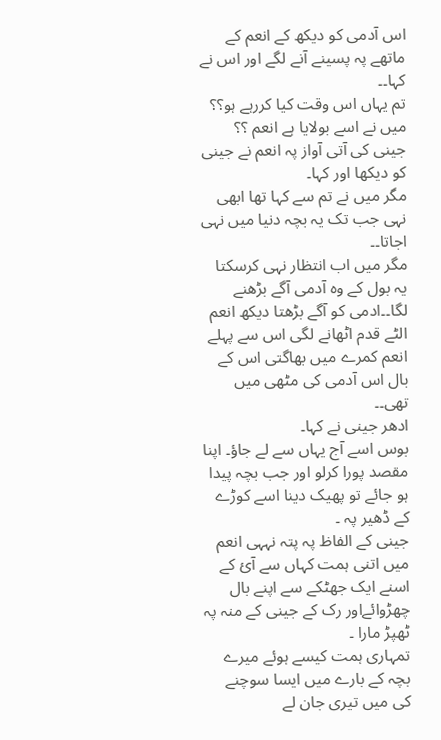اس آدمی کو دیکھ کے انعم کے ماتھے پہ پسینے آنے لگے اور اس نے کہا۔۔
تم یہاں اس وقت کیا کررہے ہو؟؟
میں نے اسے بولایا ہے انعم ؟؟
جینی کی آتی آواز پہ انعم نے جینی کو دیکھا اور کہا۔
مگر میں نے تم سے کہا تھا ابھی نہی جب تک یہ بچہ دنیا میں نہی اجاتا۔۔
مگر میں اب انتظار نہی کرسکتا یہ بول کے وہ آدمی آگے بڑھنے لگا۔۔ادمی کو آگے بڑھتا دیکھ انعم الٹے قدم اٹھانے لگی اس سے پہلے انعم کمرے میں بھاگتی اس کے بال اس آدمی کی مٹھی میں تھی۔۔
ادھر جینی نے کہا۔
بوس اسے آج یہاں سے لے جاؤ۔ اپنا مقصد پورا کرلو اور جب بچہ پیدا ہو جائے تو پھیک دینا اسے کوڑے کے ڈھیر پہ ۔
جینی کے الفاظ پہ پتہ نہہی انعم میں اتنی ہمت کہاں سے آئ کے اسنے ایک جھٹکے سے اپنے بال چھڑوائےاور رک کے جینی کے منہ پہ ٹھپڑ مارا ۔
تمہاری ہمت کیسے ہوئے میرے بچہ کے بارے میں ایسا سوچنے کی میں تیری جان لے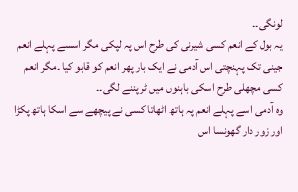لونگی۔۔
یہ بول کے انعم کسی شیرنی کی طرح اس پہ لپکی مگر اسسے پہلے انعم جینی تک پہنچتی اس آدمی نے ایک بار پھر انعم کو قابو کیا ۔مگر انعم کسی مچھلی طرح اسکی باہنوں میں ٹرپننے لگی۔۔
وہ آدمی اسے پہلے انعم پہ ہاتھ اٹھاتا کسی نے پیچھے سے اسکا ہاتھ پکڑا اور زور دار گھونسا اس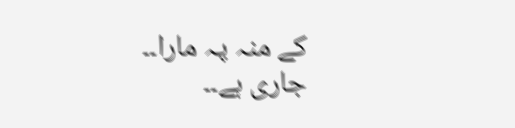کے منہ پہ مارا۔۔
جاری ہے۔۔